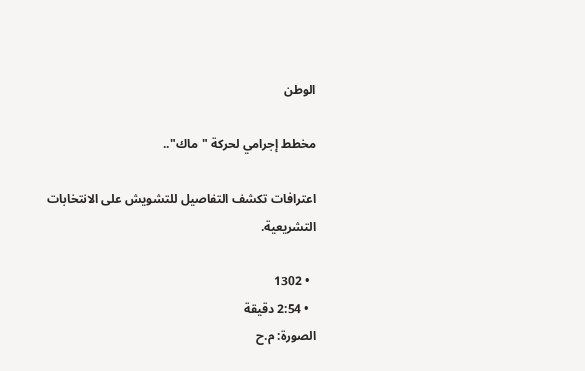الوطن

مخطط إجرامي لحركة "ماك"..

اعترافات تكشف التفاصيل للتشويش على الانتخابات التشريعية.

  • 1302
  • 2:54 دقيقة
الصورة: م.ح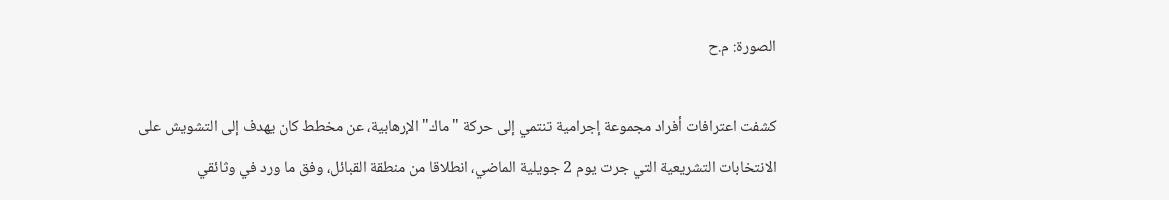الصورة: م.ح

كشفت اعترافات أفراد مجموعة إجرامية تنتمي إلى حركة "ماك" الإرهابية، عن مخطط كان يهدف إلى التشويش على الانتخابات التشريعية التي جرت يوم 2 جويلية الماضي، انطلاقا من منطقة القبائل، وفق ما ورد في وثائقي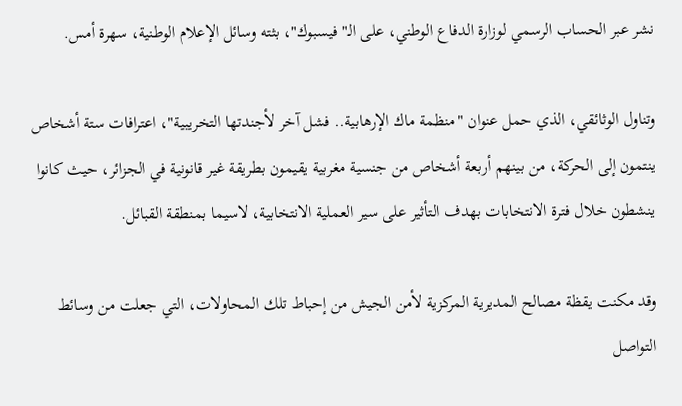نشر عبر الحساب الرسمي لوزارة الدفاع الوطني، على الـ"فيسبوك"، بثته وسائل الإعلام الوطنية، سهرة أمس.

وتناول الوثائقي، الذي حمل عنوان "منظمة ماك الإرهابية.. فشل آخر لأجندتها التخريبية"، اعترافات ستة أشخاص ينتمون إلى الحركة، من بينهم أربعة أشخاص من جنسية مغربية يقيمون بطريقة غير قانونية في الجزائر، حيث كانوا ينشطون خلال فترة الانتخابات بهدف التأثير على سير العملية الانتخابية، لاسيما بمنطقة القبائل.

وقد مكنت يقظة مصالح المديرية المركزية لأمن الجيش من إحباط تلك المحاولات، التي جعلت من وسائط التواصل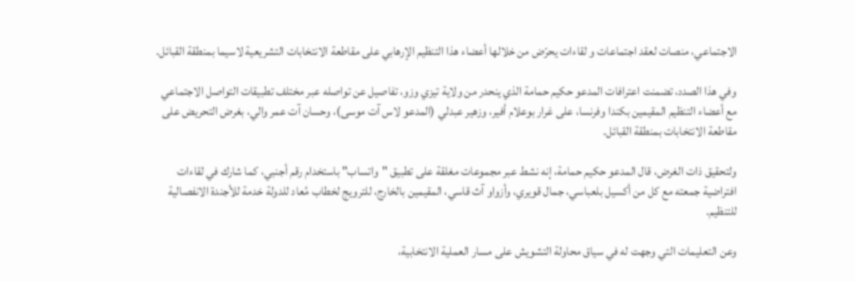الاجتماعي، منصات لعقد اجتماعات و لقاءات يحرّض من خلالها أعضاء هذا التنظيم الإرهابي على مقاطعة الانتخابات التشريعية لاسيما بمنطقة القبائل.

وفي هذا الصدد، تضمنت اعترافات المدعو حكيم حمامة الذي ينحدر من ولاية تيزي وزو، تفاصيل عن تواصله عبر مختلف تطبيقات التواصل الاجتماعي مع أعضاء التنظيم المقيمين بكندا وفرنسا، على غرار بوعلام أفير، وزهير عبدلي (المدعو لاس آت موسى)، وحسان آت عمر والي، بغرض التحريض على مقاطعة الانتخابات بمنطقة القبائل.

ولتحقيق ذات الغرض، قال المدعو حكيم حمامة، إنه نشط عبر مجموعات مغلقة على تطبيق "واتساب" باستخدام رقم أجنبي، كما شارك في لقاءات افتراضية جمعته مع كل من أكسيل بلعباسي، جمال قويري، وأزواو آث قاسي، المقيمين بالخارج، للترويج لخطاب مُعاد للدولة خدمة للأجندة الانفصالية للتنظيم.

وعن التعليمات التي وجهت له في سياق محاولة التشويش على مسار العملية الانتخابية،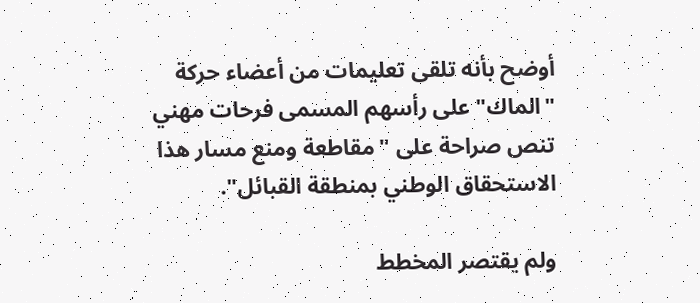أوضح بأنه تلقى تعليمات من أعضاء حركة "الماك" على رأسهم المسمى فرحات مهني تنص صراحة على "مقاطعة ومنع مسار هذا الاستحقاق الوطني بمنطقة القبائل".

ولم يقتصر المخطط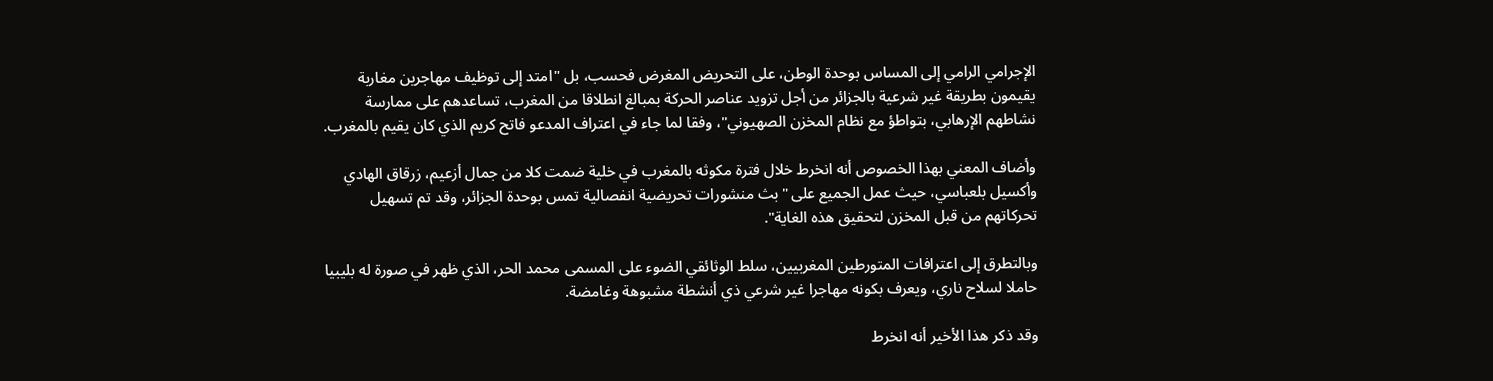الإجرامي الرامي إلى المساس بوحدة الوطن، على التحريض المغرض فحسب، بل "امتد إلى توظيف مهاجرين مغاربة يقيمون بطريقة غير شرعية بالجزائر من أجل تزويد عناصر الحركة بمبالغ انطلاقا من المغرب، تساعدهم على ممارسة نشاطهم الإرهابي، بتواطؤ مع نظام المخزن الصهيوني"، وفقا لما جاء في اعتراف المدعو فاتح كريم الذي كان يقيم بالمغرب.

وأضاف المعني بهذا الخصوص أنه انخرط خلال فترة مكوثه بالمغرب في خلية ضمت كلا من جمال أزعيم، زرقاق الهادي وأكسيل بلعباسي، حيث عمل الجميع على "بث منشورات تحريضية انفصالية تمس بوحدة الجزائر، وقد تم تسهيل تحركاتهم من قبل المخزن لتحقيق هذه الغاية".

وبالتطرق إلى اعترافات المتورطين المغربيين، سلط الوثائقي الضوء على المسمى محمد الحر، الذي ظهر في صورة له بليبيا حاملا لسلاح ناري، ويعرف بكونه مهاجرا غير شرعي ذي أنشطة مشبوهة وغامضة.

وقد ذكر هذا الأخير أنه انخرط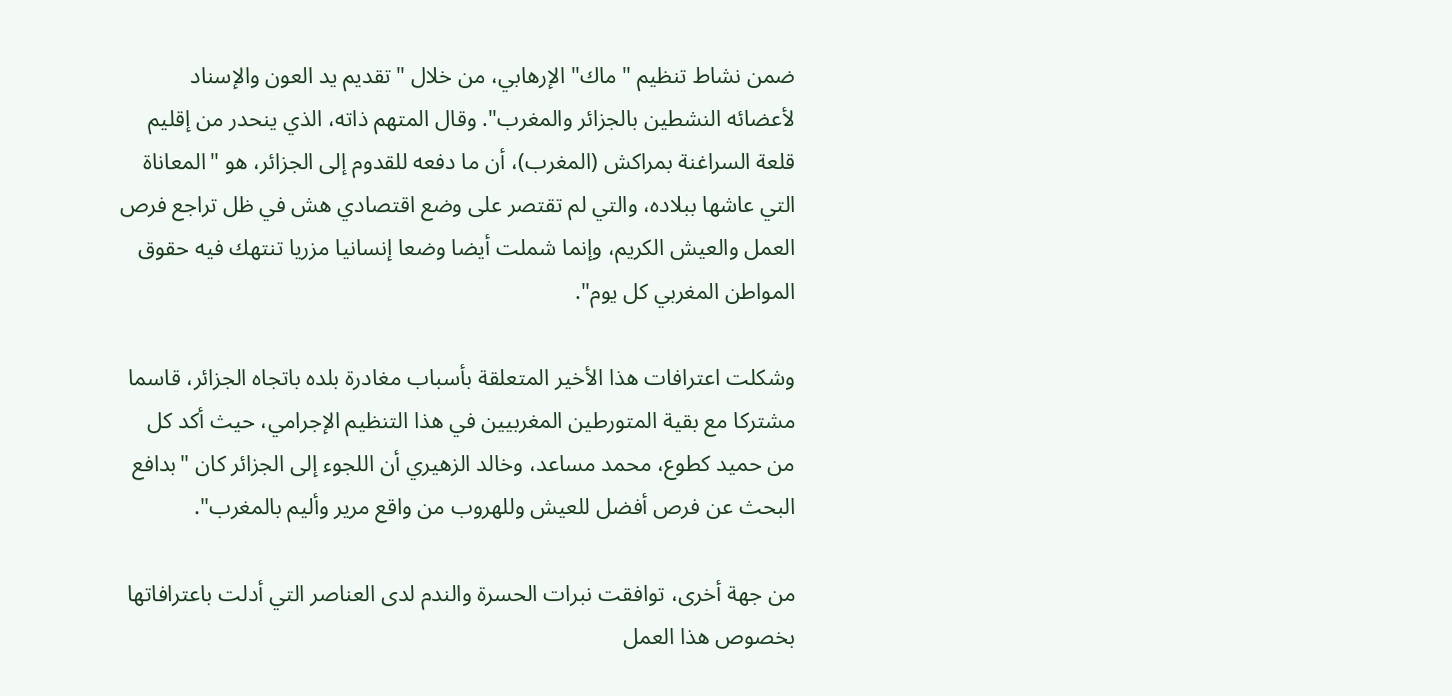ضمن نشاط تنظيم "ماك" الإرهابي، من خلال "تقديم يد العون والإسناد لأعضائه النشطين بالجزائر والمغرب". وقال المتهم ذاته، الذي ينحدر من إقليم قلعة السراغنة بمراكش (المغرب)، أن ما دفعه للقدوم إلى الجزائر، هو "المعاناة التي عاشها ببلاده، والتي لم تقتصر على وضع اقتصادي هش في ظل تراجع فرص العمل والعيش الكريم، وإنما شملت أيضا وضعا إنسانيا مزريا تنتهك فيه حقوق المواطن المغربي كل يوم".

وشكلت اعترافات هذا الأخير المتعلقة بأسباب مغادرة بلده باتجاه الجزائر، قاسما مشتركا مع بقية المتورطين المغربيين في هذا التنظيم الإجرامي، حيث أكد كل من حميد كطوع، محمد مساعد، وخالد الزهيري أن اللجوء إلى الجزائر كان "بدافع البحث عن فرص أفضل للعيش وللهروب من واقع مرير وأليم بالمغرب".

من جهة أخرى، توافقت نبرات الحسرة والندم لدى العناصر التي أدلت باعترافاتها بخصوص هذا العمل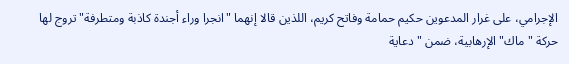الإجرامي، على غرار المدعوين حكيم حمامة وفاتح كريم، اللذين قالا إنهما "انجرا وراء أجندة كاذبة ومتطرفة" تروج لها حركة "ماك" الإرهابية، ضمن "دعاية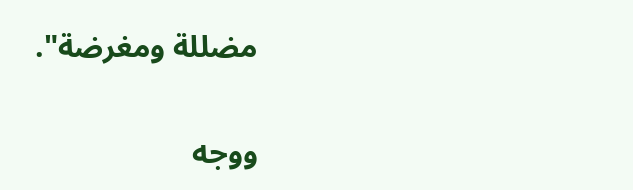مضللة ومغرضة".

ووجه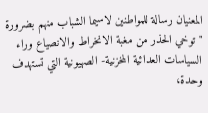المعنيان رسالة للمواطنين لاسيما الشباب منهم بضرورة "توخي الحذر من مغبة الانخراط والانصياع وراء السياسات العدائية المخزنية- الصهيونية التي تستهدف وحدة،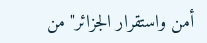أمن واستقرار الجزائر" من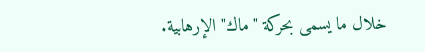خلال ما يسمى بحركة "ماك" الإرهابية.